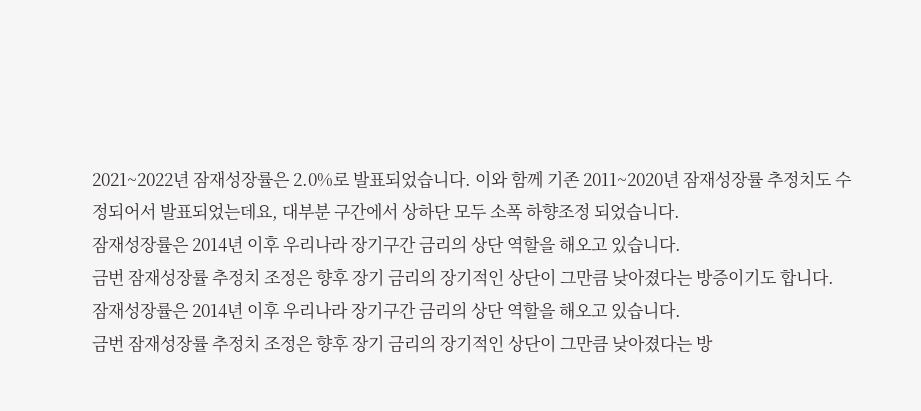2021~2022년 잠재성장률은 2.0%로 발표되었습니다. 이와 함께 기존 2011~2020년 잠재성장률 추정치도 수정되어서 발표되었는데요, 대부분 구간에서 상하단 모두 소폭 하향조정 되었습니다.
잠재성장률은 2014년 이후 우리나라 장기구간 금리의 상단 역할을 해오고 있습니다.
금번 잠재성장률 추정치 조정은 향후 장기 금리의 장기적인 상단이 그만큼 낮아졌다는 방증이기도 합니다.
잠재성장률은 2014년 이후 우리나라 장기구간 금리의 상단 역할을 해오고 있습니다.
금번 잠재성장률 추정치 조정은 향후 장기 금리의 장기적인 상단이 그만큼 낮아졌다는 방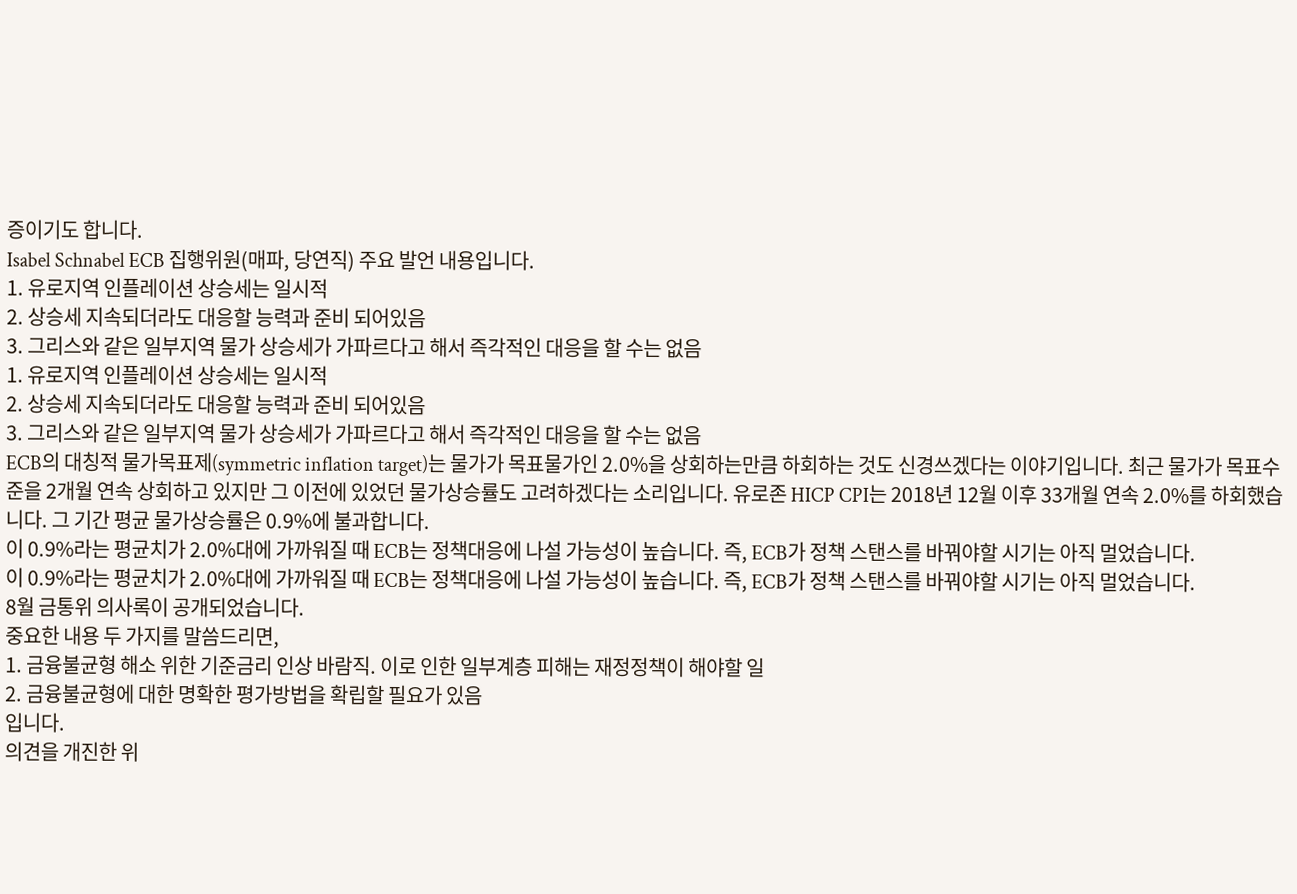증이기도 합니다.
Isabel Schnabel ECB 집행위원(매파, 당연직) 주요 발언 내용입니다.
1. 유로지역 인플레이션 상승세는 일시적
2. 상승세 지속되더라도 대응할 능력과 준비 되어있음
3. 그리스와 같은 일부지역 물가 상승세가 가파르다고 해서 즉각적인 대응을 할 수는 없음
1. 유로지역 인플레이션 상승세는 일시적
2. 상승세 지속되더라도 대응할 능력과 준비 되어있음
3. 그리스와 같은 일부지역 물가 상승세가 가파르다고 해서 즉각적인 대응을 할 수는 없음
ECB의 대칭적 물가목표제(symmetric inflation target)는 물가가 목표물가인 2.0%을 상회하는만큼 하회하는 것도 신경쓰겠다는 이야기입니다. 최근 물가가 목표수준을 2개월 연속 상회하고 있지만 그 이전에 있었던 물가상승률도 고려하겠다는 소리입니다. 유로존 HICP CPI는 2018년 12월 이후 33개월 연속 2.0%를 하회했습니다. 그 기간 평균 물가상승률은 0.9%에 불과합니다.
이 0.9%라는 평균치가 2.0%대에 가까워질 때 ECB는 정책대응에 나설 가능성이 높습니다. 즉, ECB가 정책 스탠스를 바꿔야할 시기는 아직 멀었습니다.
이 0.9%라는 평균치가 2.0%대에 가까워질 때 ECB는 정책대응에 나설 가능성이 높습니다. 즉, ECB가 정책 스탠스를 바꿔야할 시기는 아직 멀었습니다.
8월 금통위 의사록이 공개되었습니다.
중요한 내용 두 가지를 말씀드리면,
1. 금융불균형 해소 위한 기준금리 인상 바람직. 이로 인한 일부계층 피해는 재정정책이 해야할 일
2. 금융불균형에 대한 명확한 평가방법을 확립할 필요가 있음
입니다.
의견을 개진한 위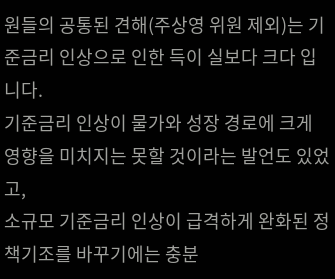원들의 공통된 견해(주상영 위원 제외)는 기준금리 인상으로 인한 득이 실보다 크다 입니다.
기준금리 인상이 물가와 성장 경로에 크게 영향을 미치지는 못할 것이라는 발언도 있었고,
소규모 기준금리 인상이 급격하게 완화된 정책기조를 바꾸기에는 충분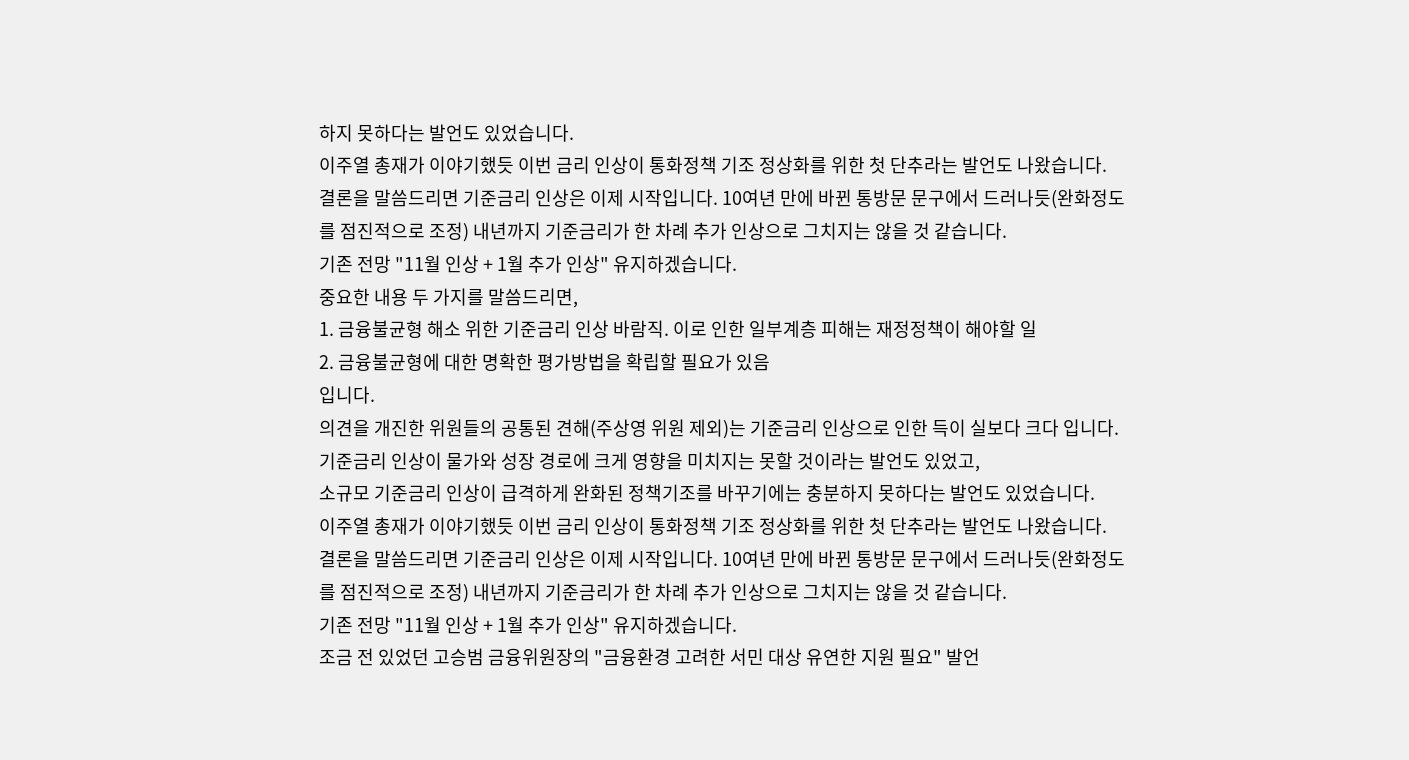하지 못하다는 발언도 있었습니다.
이주열 총재가 이야기했듯 이번 금리 인상이 통화정책 기조 정상화를 위한 첫 단추라는 발언도 나왔습니다.
결론을 말씀드리면 기준금리 인상은 이제 시작입니다. 10여년 만에 바뀐 통방문 문구에서 드러나듯(완화정도를 점진적으로 조정) 내년까지 기준금리가 한 차례 추가 인상으로 그치지는 않을 것 같습니다.
기존 전망 "11월 인상 + 1월 추가 인상" 유지하겠습니다.
중요한 내용 두 가지를 말씀드리면,
1. 금융불균형 해소 위한 기준금리 인상 바람직. 이로 인한 일부계층 피해는 재정정책이 해야할 일
2. 금융불균형에 대한 명확한 평가방법을 확립할 필요가 있음
입니다.
의견을 개진한 위원들의 공통된 견해(주상영 위원 제외)는 기준금리 인상으로 인한 득이 실보다 크다 입니다.
기준금리 인상이 물가와 성장 경로에 크게 영향을 미치지는 못할 것이라는 발언도 있었고,
소규모 기준금리 인상이 급격하게 완화된 정책기조를 바꾸기에는 충분하지 못하다는 발언도 있었습니다.
이주열 총재가 이야기했듯 이번 금리 인상이 통화정책 기조 정상화를 위한 첫 단추라는 발언도 나왔습니다.
결론을 말씀드리면 기준금리 인상은 이제 시작입니다. 10여년 만에 바뀐 통방문 문구에서 드러나듯(완화정도를 점진적으로 조정) 내년까지 기준금리가 한 차례 추가 인상으로 그치지는 않을 것 같습니다.
기존 전망 "11월 인상 + 1월 추가 인상" 유지하겠습니다.
조금 전 있었던 고승범 금융위원장의 "금융환경 고려한 서민 대상 유연한 지원 필요" 발언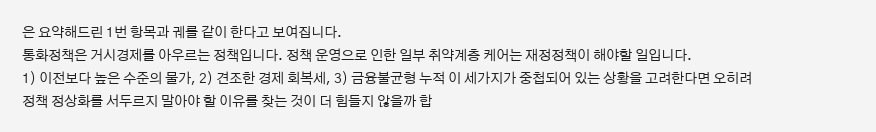은 요약해드린 1번 항목과 궤를 같이 한다고 보여집니다.
통화정책은 거시경제를 아우르는 정책입니다. 정책 운영으로 인한 일부 취약계층 케어는 재정정책이 해야할 일입니다.
1) 이전보다 높은 수준의 물가, 2) 견조한 경제 회복세, 3) 금융불균형 누적 이 세가지가 중첩되어 있는 상황을 고려한다면 오히려 정책 정상화를 서두르지 말아야 할 이유를 찾는 것이 더 힘들지 않을까 합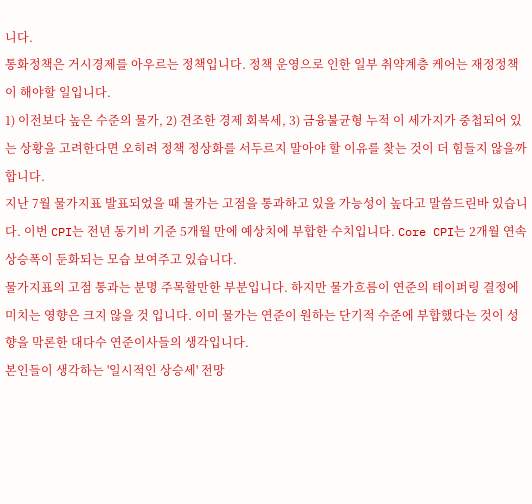니다.
통화정책은 거시경제를 아우르는 정책입니다. 정책 운영으로 인한 일부 취약계층 케어는 재정정책이 해야할 일입니다.
1) 이전보다 높은 수준의 물가, 2) 견조한 경제 회복세, 3) 금융불균형 누적 이 세가지가 중첩되어 있는 상황을 고려한다면 오히려 정책 정상화를 서두르지 말아야 할 이유를 찾는 것이 더 힘들지 않을까 합니다.
지난 7월 물가지표 발표되었을 때 물가는 고점을 통과하고 있을 가능성이 높다고 말씀드린바 있습니다. 이번 CPI는 전년 동기비 기준 5개월 만에 예상치에 부합한 수치입니다. Core CPI는 2개월 연속 상승폭이 둔화되는 모습 보여주고 있습니다.
물가지표의 고점 통과는 분명 주목할만한 부분입니다. 하지만 물가흐름이 연준의 테이퍼링 결정에 미치는 영향은 크지 않을 것 입니다. 이미 물가는 연준이 원하는 단기적 수준에 부합했다는 것이 성향을 막론한 대다수 연준이사들의 생각입니다.
본인들이 생각하는 '일시적인 상승세' 전망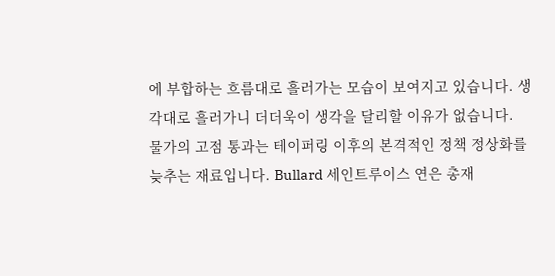에 부합하는 흐름대로 흘러가는 모습이 보여지고 있습니다. 생각대로 흘러가니 더더욱이 생각을 달리할 이유가 없습니다.
물가의 고점 통과는 테이퍼링 이후의 본격적인 정책 정상화를 늦추는 재료입니다. Bullard 세인트루이스 연은 총재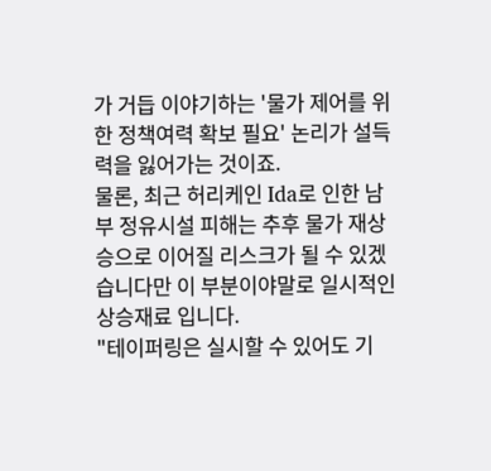가 거듭 이야기하는 '물가 제어를 위한 정책여력 확보 필요' 논리가 설득력을 잃어가는 것이죠.
물론, 최근 허리케인 Ida로 인한 남부 정유시설 피해는 추후 물가 재상승으로 이어질 리스크가 될 수 있겠습니다만 이 부분이야말로 일시적인 상승재료 입니다.
"테이퍼링은 실시할 수 있어도 기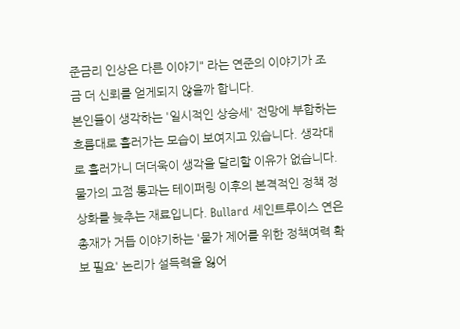준금리 인상은 다른 이야기" 라는 연준의 이야기가 조금 더 신뢰를 얻게되지 않을까 합니다.
본인들이 생각하는 '일시적인 상승세' 전망에 부합하는 흐름대로 흘러가는 모습이 보여지고 있습니다. 생각대로 흘러가니 더더욱이 생각을 달리할 이유가 없습니다.
물가의 고점 통과는 테이퍼링 이후의 본격적인 정책 정상화를 늦추는 재료입니다. Bullard 세인트루이스 연은 총재가 거듭 이야기하는 '물가 제어를 위한 정책여력 확보 필요' 논리가 설득력을 잃어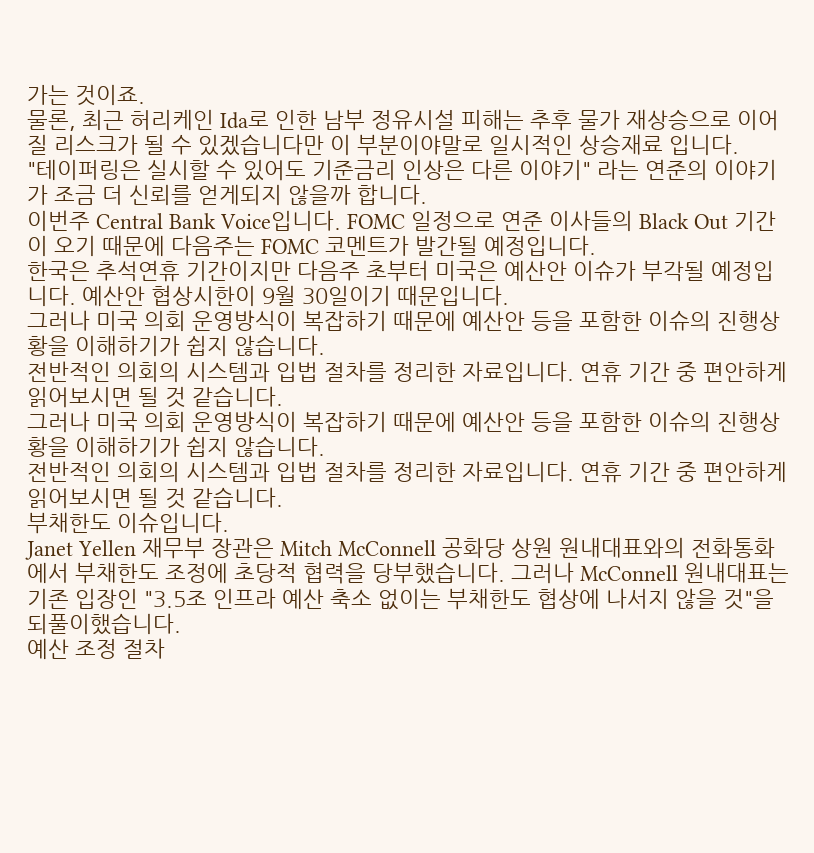가는 것이죠.
물론, 최근 허리케인 Ida로 인한 남부 정유시설 피해는 추후 물가 재상승으로 이어질 리스크가 될 수 있겠습니다만 이 부분이야말로 일시적인 상승재료 입니다.
"테이퍼링은 실시할 수 있어도 기준금리 인상은 다른 이야기" 라는 연준의 이야기가 조금 더 신뢰를 얻게되지 않을까 합니다.
이번주 Central Bank Voice입니다. FOMC 일정으로 연준 이사들의 Black Out 기간이 오기 때문에 다음주는 FOMC 코멘트가 발간될 예정입니다.
한국은 추석연휴 기간이지만 다음주 초부터 미국은 예산안 이슈가 부각될 예정입니다. 예산안 협상시한이 9월 30일이기 때문입니다.
그러나 미국 의회 운영방식이 복잡하기 때문에 예산안 등을 포함한 이슈의 진행상황을 이해하기가 쉽지 않습니다.
전반적인 의회의 시스템과 입법 절차를 정리한 자료입니다. 연휴 기간 중 편안하게 읽어보시면 될 것 같습니다.
그러나 미국 의회 운영방식이 복잡하기 때문에 예산안 등을 포함한 이슈의 진행상황을 이해하기가 쉽지 않습니다.
전반적인 의회의 시스템과 입법 절차를 정리한 자료입니다. 연휴 기간 중 편안하게 읽어보시면 될 것 같습니다.
부채한도 이슈입니다.
Janet Yellen 재무부 장관은 Mitch McConnell 공화당 상원 원내대표와의 전화통화에서 부채한도 조정에 초당적 협력을 당부했습니다. 그러나 McConnell 원내대표는 기존 입장인 "3.5조 인프라 예산 축소 없이는 부채한도 협상에 나서지 않을 것"을 되풀이했습니다.
예산 조정 절차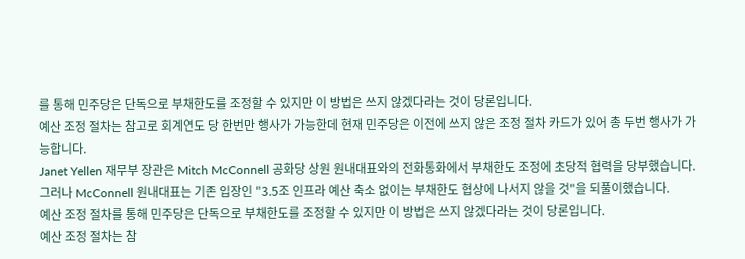를 통해 민주당은 단독으로 부채한도를 조정할 수 있지만 이 방법은 쓰지 않겠다라는 것이 당론입니다.
예산 조정 절차는 참고로 회계연도 당 한번만 행사가 가능한데 현재 민주당은 이전에 쓰지 않은 조정 절차 카드가 있어 총 두번 행사가 가능합니다.
Janet Yellen 재무부 장관은 Mitch McConnell 공화당 상원 원내대표와의 전화통화에서 부채한도 조정에 초당적 협력을 당부했습니다. 그러나 McConnell 원내대표는 기존 입장인 "3.5조 인프라 예산 축소 없이는 부채한도 협상에 나서지 않을 것"을 되풀이했습니다.
예산 조정 절차를 통해 민주당은 단독으로 부채한도를 조정할 수 있지만 이 방법은 쓰지 않겠다라는 것이 당론입니다.
예산 조정 절차는 참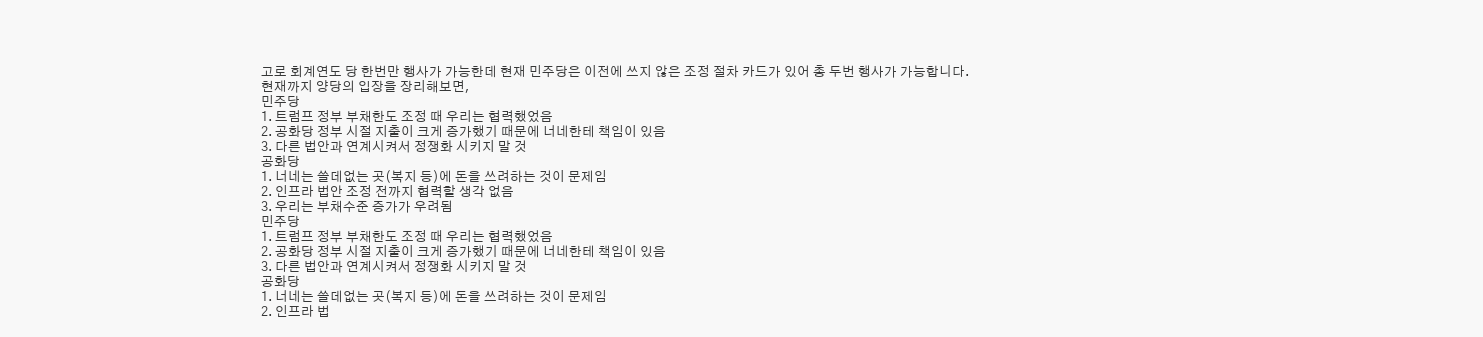고로 회계연도 당 한번만 행사가 가능한데 현재 민주당은 이전에 쓰지 않은 조정 절차 카드가 있어 총 두번 행사가 가능합니다.
현재까지 양당의 입장을 장리해보면,
민주당
1. 트럼프 정부 부채한도 조정 때 우리는 협력했었음
2. 공화당 정부 시절 지출이 크게 증가했기 때문에 너네한테 책임이 있음
3. 다른 법안과 연계시켜서 정쟁화 시키지 말 것
공화당
1. 너네는 쓸데없는 곳(복지 등)에 돈을 쓰려하는 것이 문제임
2. 인프라 법안 조정 전까지 협력할 생각 없음
3. 우리는 부채수준 증가가 우려됨
민주당
1. 트럼프 정부 부채한도 조정 때 우리는 협력했었음
2. 공화당 정부 시절 지출이 크게 증가했기 때문에 너네한테 책임이 있음
3. 다른 법안과 연계시켜서 정쟁화 시키지 말 것
공화당
1. 너네는 쓸데없는 곳(복지 등)에 돈을 쓰려하는 것이 문제임
2. 인프라 법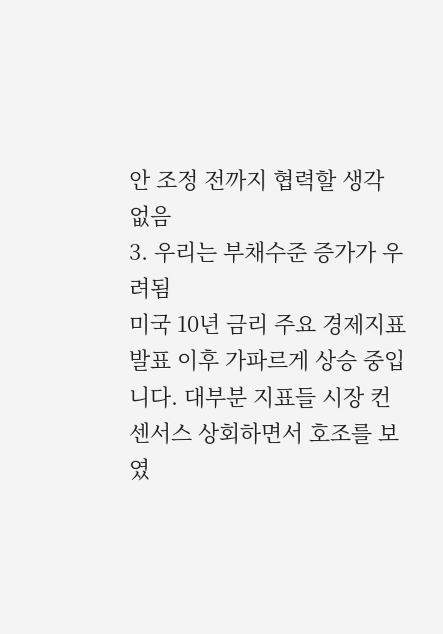안 조정 전까지 협력할 생각 없음
3. 우리는 부채수준 증가가 우려됨
미국 10년 금리 주요 경제지표 발표 이후 가파르게 상승 중입니다. 대부분 지표들 시장 컨센서스 상회하면서 호조를 보였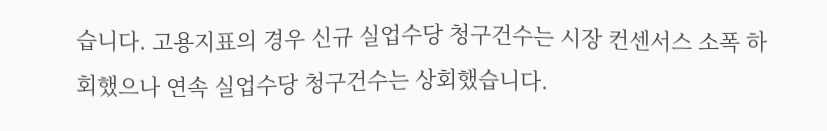습니다. 고용지표의 경우 신규 실업수당 청구건수는 시장 컨센서스 소폭 하회했으나 연속 실업수당 청구건수는 상회했습니다.